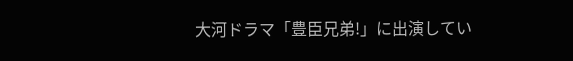大河ドラマ「豊臣兄弟!」に出演してい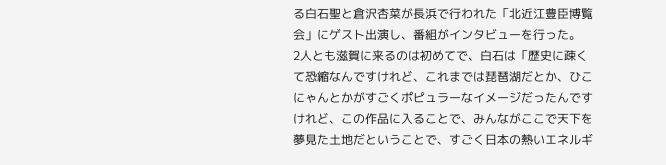る白石聖と倉沢杏菜が長浜で行われた「北近江豊臣博覧会」にゲスト出演し、番組がインタビューを行った。
2人とも滋賀に来るのは初めてで、白石は「歴史に疎くて恐縮なんですけれど、これまでは琵琶湖だとか、ひこにゃんとかがすごくポピュラーなイメージだったんですけれど、この作品に入ることで、みんながここで天下を夢見た土地だということで、すごく日本の熱いエネルギ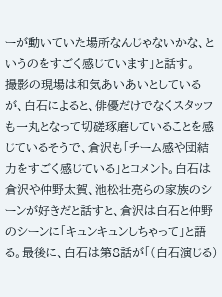ーが動いていた場所なんじゃないかな、というのをすごく感じています」と話す。
撮影の現場は和気あいあいとしているが、白石によると、俳優だけでなくスタッフも一丸となって切磋琢磨していることを感じているそうで、倉沢も「チーム感や団結力をすごく感じている」とコメント。白石は倉沢や仲野太賀、池松壮亮らの家族のシーンが好きだと話すと、倉沢は白石と仲野のシーンに「キュンキュンしちゃって」と語る。最後に、白石は第8話が「(白石演じる)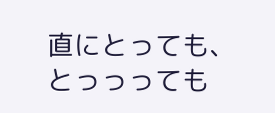直にとっても、とっっっても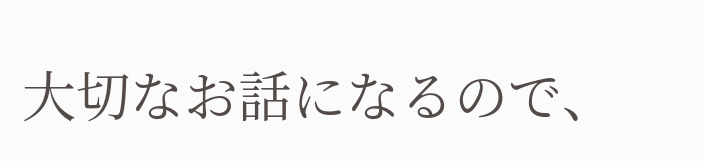大切なお話になるので、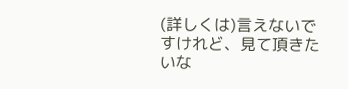(詳しくは)言えないですけれど、見て頂きたいな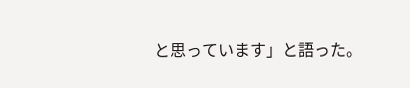と思っています」と語った。